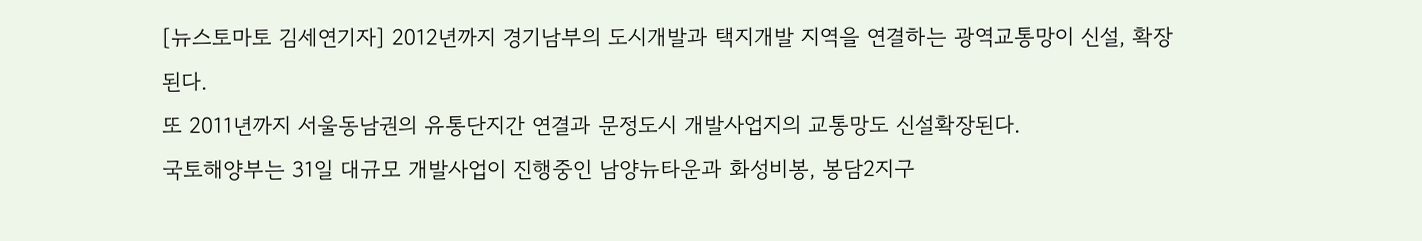[뉴스토마토 김세연기자] 2012년까지 경기남부의 도시개발과 택지개발 지역을 연결하는 광역교통망이 신설, 확장된다.
또 2011년까지 서울동남권의 유통단지간 연결과 문정도시 개발사업지의 교통망도 신설확장된다.
국토해양부는 31일 대규모 개발사업이 진행중인 남양뉴타운과 화성비봉, 봉담2지구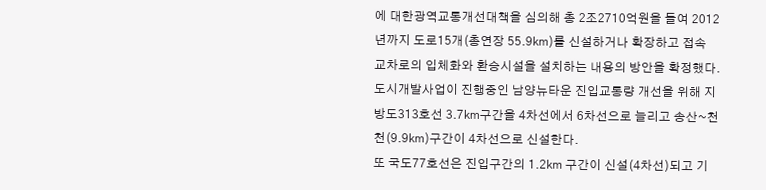에 대한광역교통개선대책을 심의해 총 2조2710억원을 들여 2012년까지 도로15개(총연장 55.9㎞)를 신설하거나 확장하고 접속 교차로의 입체화와 환승시설을 설치하는 내용의 방안을 확정했다.
도시개발사업이 진행중인 남양뉴타운 진입교통량 개선을 위해 지방도313호선 3.7㎞구간을 4차선에서 6차선으로 늘리고 송산~천천(9.9㎞)구간이 4차선으로 신설한다.
또 국도77호선은 진입구간의 1.2㎞ 구간이 신설(4차선)되고 기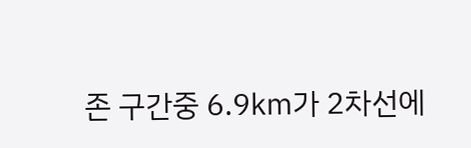존 구간중 6.9㎞가 2차선에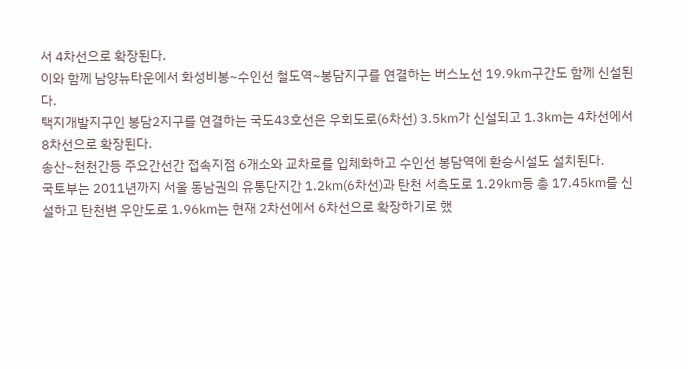서 4차선으로 확장된다.
이와 함께 남양뉴타운에서 화성비봉~수인선 철도역~봉담지구를 연결하는 버스노선 19.9㎞구간도 함께 신설된다.
택지개발지구인 봉담2지구를 연결하는 국도43호선은 우회도로(6차선) 3.5㎞가 신설되고 1.3㎞는 4차선에서 8차선으로 확장된다.
송산~천천간등 주요간선간 접속지점 6개소와 교차로를 입체화하고 수인선 봉담역에 환승시설도 설치된다.
국토부는 2011년까지 서울 동남권의 유통단지간 1.2㎞(6차선)과 탄천 서측도로 1.29㎞등 총 17.45㎞를 신설하고 탄천변 우안도로 1.96㎞는 현재 2차선에서 6차선으로 확장하기로 했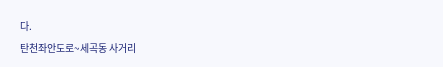다.
탄천좌안도로~세곡동 사거리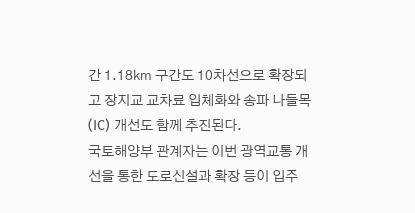간 1.18㎞ 구간도 10차선으로 확장되고 장지교 교차료 입체화와 송파 나들목(IC) 개선도 함께 추진된다.
국토해양부 관계자는 이번 광역교통 개선을 통한 도로신설과 확장 등이 입주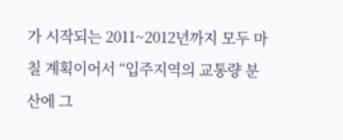가 시작되는 2011~2012년까지 모두 마칠 계획이어서 “입주지역의 교통량 분산에 그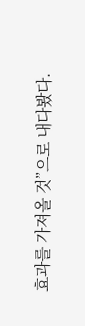효과를 가져올 것”으로 내다봤다.